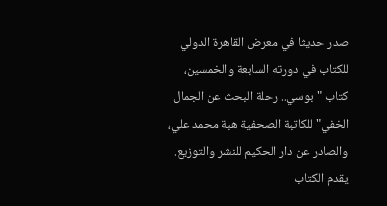صدر حديثا في معرض القاهرة الدولي للكتاب في دورته السابعة والخمسين، كتاب "بوسي.. رحلة البحث عن الجمال الخفي" للكاتبة الصحفية هبة محمد علي، والصادر عن دار الحكيم للنشر والتوزيع.
يقدم الكتاب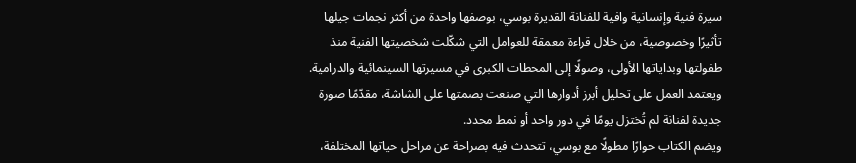سيرة فنية وإنسانية وافية للفنانة القديرة بوسي، بوصفها واحدة من أكثر نجمات جيلها تأثيرًا وخصوصية، من خلال قراءة معمقة للعوامل التي شكّلت شخصيتها الفنية منذ طفولتها وبداياتها الأولى، وصولًا إلى المحطات الكبرى في مسيرتها السينمائية والدرامية. ويعتمد العمل على تحليل أبرز أدوارها التي صنعت بصمتها على الشاشة، مقدّمًا صورة جديدة لفنانة لم تُختزل يومًا في دور واحد أو نمط محدد.
ويضم الكتاب حوارًا مطولًا مع بوسي، تتحدث فيه بصراحة عن مراحل حياتها المختلفة،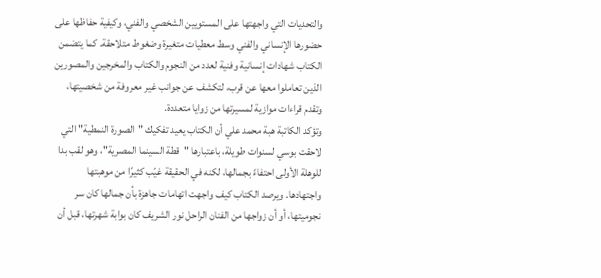والتحديات التي واجهتها على المستويين الشخصي والفني، وكيفية حفاظها على حضورها الإنساني والفني وسط معطيات متغيرة وضغوط متلاحقة. كما يتضمن الكتاب شهادات إنسانية وفنية لعدد من النجوم والكتاب والمخرجين والمصورين الذين تعاملوا معها عن قرب، لتكشف عن جوانب غير معروفة من شخصيتها، وتقدم قراءات موازية لمسيرتها من زوايا متعددة.
وتؤكد الكاتبة هبة محمد علي أن الكتاب يعيد تفكيك "الصورة النمطية" التي لاحقت بوسي لسنوات طويلة، باعتبارها "قطة السينما المصرية"، وهو لقب بدا للوهلة الأولى احتفاءً بجمالها، لكنه في الحقيقة غيّب كثيرًا من موهبتها واجتهادها. ويرصد الكتاب كيف واجهت اتهامات جاهزة بأن جمالها كان سر نجوميتها، أو أن زواجها من الفنان الراحل نور الشريف كان بوابة شهرتها، قبل أن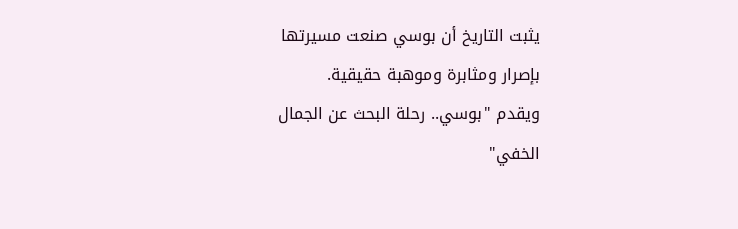يثبت التاريخ أن بوسي صنعت مسيرتها بإصرار ومثابرة وموهبة حقيقية.
ويقدم "بوسي.. رحلة البحث عن الجمال الخفي"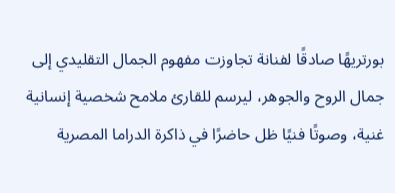بورتريهًا صادقًا لفنانة تجاوزت مفهوم الجمال التقليدي إلى جمال الروح والجوهر، ليرسم للقارئ ملامح شخصية إنسانية غنية، وصوتًا فنيًا ظل حاضرًا في ذاكرة الدراما المصرية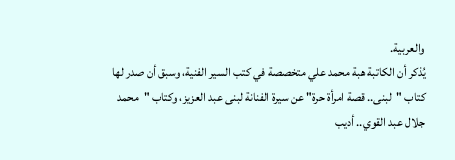والعربية.
يُذكر أن الكاتبة هبة محمد علي متخصصة في كتب السير الفنية، وسبق أن صدر لها كتاب "لبنى.. قصة امرأة حرة" عن سيرة الفنانة لبنى عبد العزيز، وكتاب "محمد جلال عبد القوي.. أديب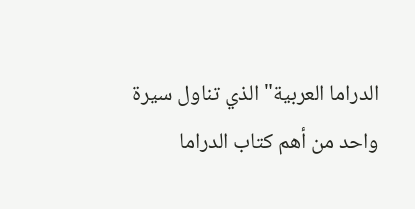الدراما العربية" الذي تناول سيرة واحد من أهم كتاب الدراما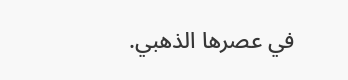في عصرها الذهبي.